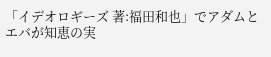「イデオロギーズ 著:福田和也」でアダムとエバが知恵の実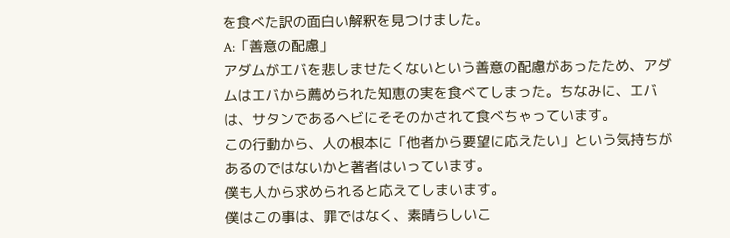を食べた訳の面白い解釈を見つけました。
A:「善意の配慮」
アダムがエバを悲しませたくないという善意の配慮があったため、アダムはエバから薦められた知恵の実を食べてしまった。ちなみに、エバは、サタンであるヘビにそそのかされて食べちゃっています。
この行動から、人の根本に「他者から要望に応えたい」という気持ちがあるのではないかと著者はいっています。
僕も人から求められると応えてしまいます。
僕はこの事は、罪ではなく、素晴らしいこ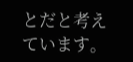とだと考えています。